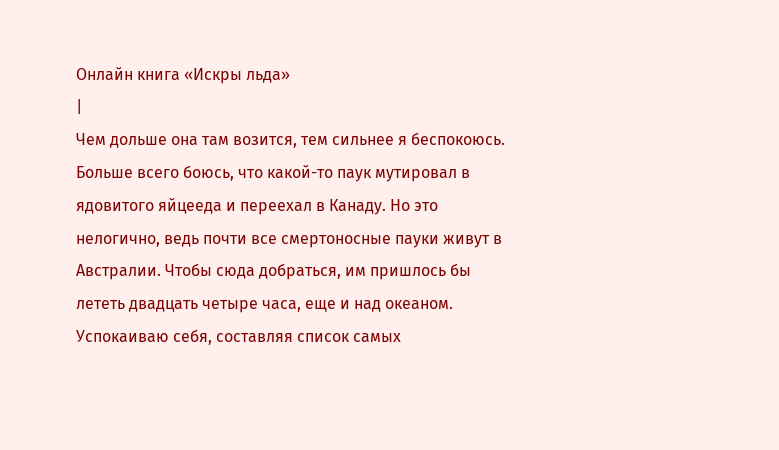Онлайн книга «Искры льда»
|
Чем дольше она там возится, тем сильнее я беспокоюсь. Больше всего боюсь, что какой-то паук мутировал в ядовитого яйцееда и переехал в Канаду. Но это нелогично, ведь почти все смертоносные пауки живут в Австралии. Чтобы сюда добраться, им пришлось бы лететь двадцать четыре часа, еще и над океаном. Успокаиваю себя, составляя список самых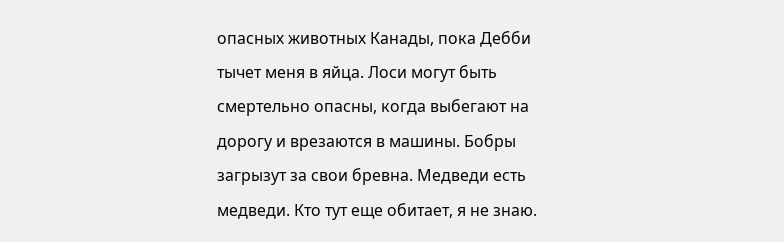опасных животных Канады, пока Дебби тычет меня в яйца. Лоси могут быть смертельно опасны, когда выбегают на дорогу и врезаются в машины. Бобры загрызут за свои бревна. Медведи есть медведи. Кто тут еще обитает, я не знаю.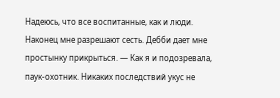Надеюсь, что все воспитанные, как и люди. Наконец мне разрешают сесть. Дебби дает мне простынку прикрыться. — Как я и подозревала, паук-охотник. Никаких последствий укус не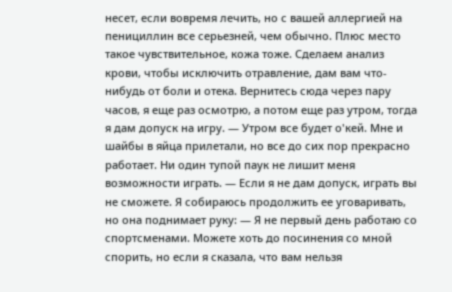несет, если вовремя лечить, но с вашей аллергией на пенициллин все серьезней, чем обычно. Плюс место такое чувствительное, кожа тоже. Сделаем анализ крови, чтобы исключить отравление, дам вам что-нибудь от боли и отека. Вернитесь сюда через пару часов, я еще раз осмотрю, а потом еще раз утром, тогда я дам допуск на игру. — Утром все будет о'кей. Мне и шайбы в яйца прилетали, но все до сих пор прекрасно работает. Ни один тупой паук не лишит меня возможности играть. — Если я не дам допуск, играть вы не сможете. Я собираюсь продолжить ее уговаривать, но она поднимает руку: — Я не первый день работаю со спортсменами. Можете хоть до посинения со мной спорить, но если я сказала, что вам нельзя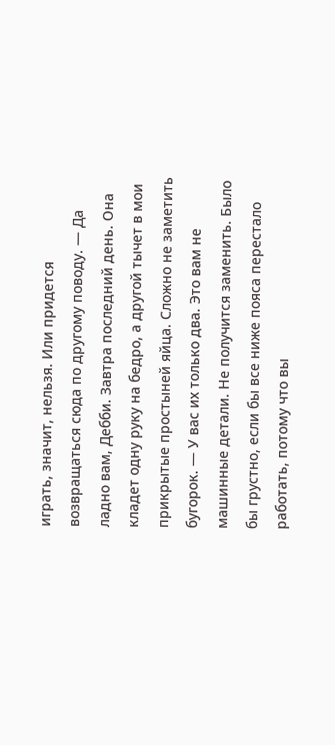играть, значит, нельзя. Или придется возвращаться сюда по другому поводу. — Да ладно вам, Дебби. Завтра последний день. Она кладет одну руку на бедро, а другой тычет в мои прикрытые простыней яйца. Сложно не заметить бугорок. — У вас их только два. Это вам не машинные детали. Не получится заменить. Было бы грустно, если бы все ниже пояса перестало работать, потому что вы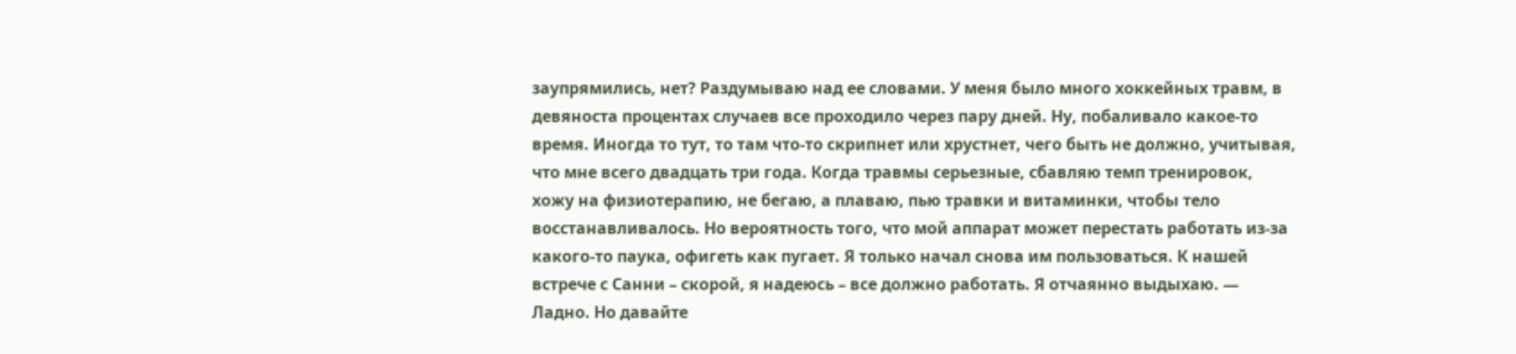заупрямились, нет? Раздумываю над ее словами. У меня было много хоккейных травм, в девяноста процентах случаев все проходило через пару дней. Ну, побаливало какое-то время. Иногда то тут, то там что-то скрипнет или хрустнет, чего быть не должно, учитывая, что мне всего двадцать три года. Когда травмы серьезные, сбавляю темп тренировок, хожу на физиотерапию, не бегаю, а плаваю, пью травки и витаминки, чтобы тело восстанавливалось. Но вероятность того, что мой аппарат может перестать работать из-за какого-то паука, офигеть как пугает. Я только начал снова им пользоваться. К нашей встрече с Санни – скорой, я надеюсь – все должно работать. Я отчаянно выдыхаю. — Ладно. Но давайте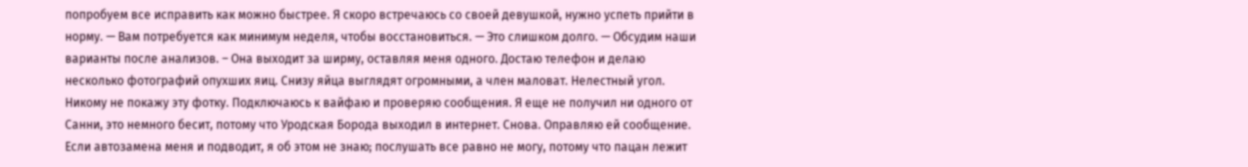попробуем все исправить как можно быстрее. Я скоро встречаюсь со своей девушкой, нужно успеть прийти в норму. — Вам потребуется как минимум неделя, чтобы восстановиться. — Это слишком долго. — Обсудим наши варианты после анализов. – Она выходит за ширму, оставляя меня одного. Достаю телефон и делаю несколько фотографий опухших яиц. Снизу яйца выглядят огромными, а член маловат. Нелестный угол. Никому не покажу эту фотку. Подключаюсь к вайфаю и проверяю сообщения. Я еще не получил ни одного от Санни, это немного бесит, потому что Уродская Борода выходил в интернет. Снова. Оправляю ей сообщение. Если автозамена меня и подводит, я об этом не знаю; послушать все равно не могу, потому что пацан лежит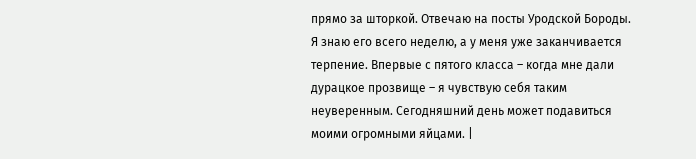прямо за шторкой. Отвечаю на посты Уродской Бороды. Я знаю его всего неделю, а у меня уже заканчивается терпение. Впервые с пятого класса – когда мне дали дурацкое прозвище – я чувствую себя таким неуверенным. Сегодняшний день может подавиться моими огромными яйцами. |